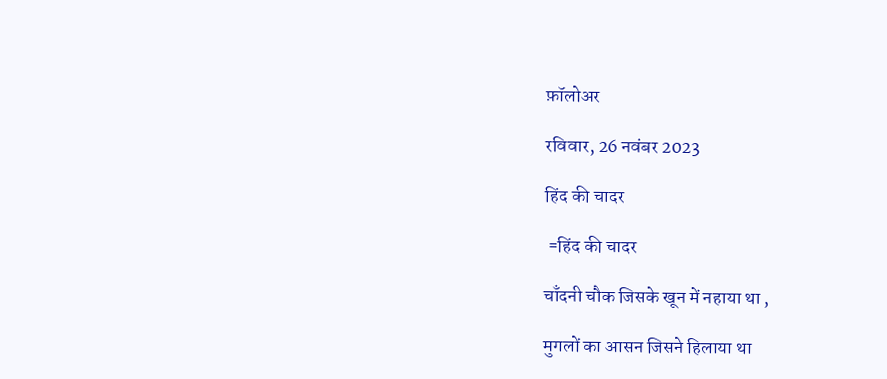फ़ॉलोअर

रविवार, 26 नवंबर 2023

हिंद की चादर

 =हिंद की चादर

चाँदनी चौक जिसके खून में नहाया था ,

मुगलों का आसन जिसने हिलाया था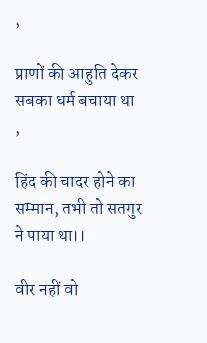,

प्राणों की आहुति देकर सबका धर्म बचाया था ,

हिंद की चादर होने का सम्मान, तभी तो सतगुर ने पाया था।।

वीर नहीं वो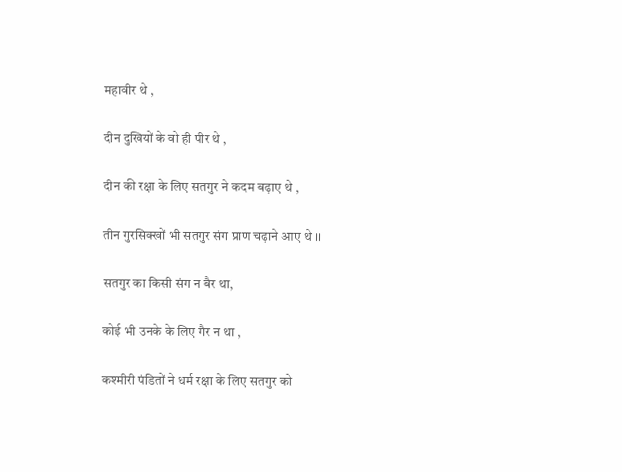महावीर थे ,

दीन दुखियों के वो ही पीर थे ,

दीन की रक्षा के लिए सतगुर ने कदम बढ़ाए थे ,

तीन गुरसिक्खों भी सतगुर संग प्राण चढ़ाने आए थे ।।

सतगुर का किसी संग न बैर था,

कोई भी उनके के लिए गैर न था ,

कश्मीरी पंडितों ने धर्म रक्षा के लिए सतगुर को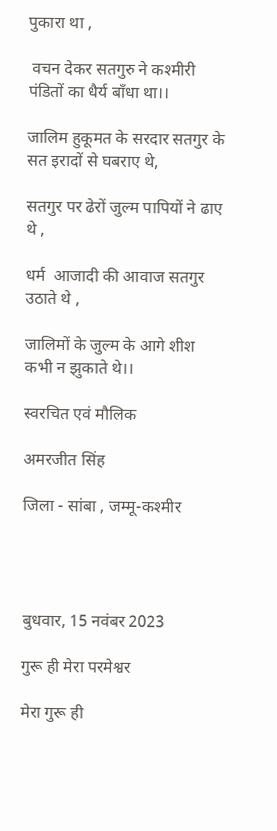पुकारा था ,

 वचन देकर सतगुरु ने कश्मीरी पंडितों का धैर्य बाँधा था।।

जालिम हुकूमत के सरदार सतगुर के सत इरादों से घबराए थे,

सतगुर पर ढेरों जुल्म पापियों ने ढाए थे ,

धर्म  आजादी की आवाज सतगुर उठाते थे ,

जालिमों के जुल्म के आगे शीश कभी न झुकाते थे।।

स्वरचित एवं मौलिक

अमरजीत सिंह

जिला - सांबा , जम्मू-कश्मीर




बुधवार, 15 नवंबर 2023

गुरू ही मेरा परमेश्वर

मेरा गुरू ही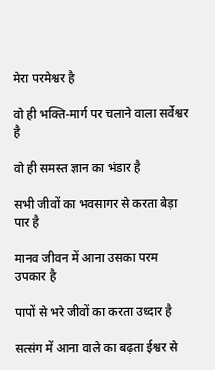मेरा परमेश्वर है

वो ही भक्ति-मार्ग पर चलाने वाला सर्वेश्वर है

वो ही समस्त ज्ञान का भंडार है

सभी जीवों का भवसागर से करता बेड़ा पार है

मानव जीवन में आना उसका परम उपकार है

पापों से भरे जीवों का करता उध्दार है

सत्संग में आना वाले का बढ़ता ईश्वर से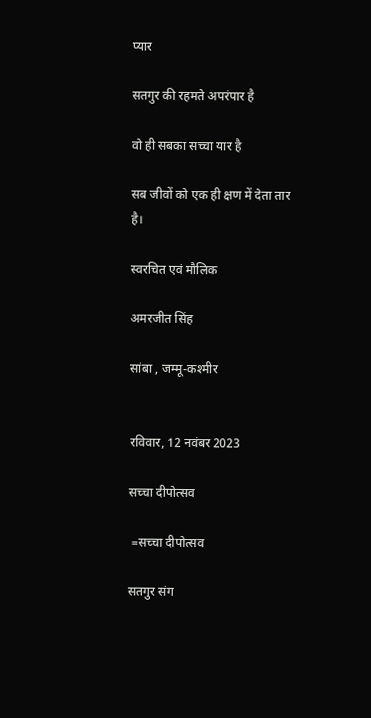प्यार

सतगुर की रहमते अपरंपार है

वो ही सबका सच्चा यार है

सब जीवों को एक ही क्षण में देता तार है।

स्वरचित एवं मौलिक

अमरजीत सिंह

सांबा , जम्मू-कश्मीर


रविवार, 12 नवंबर 2023

सच्चा दीपोत्सव

 =सच्चा दीपोत्सव

सतगुर संग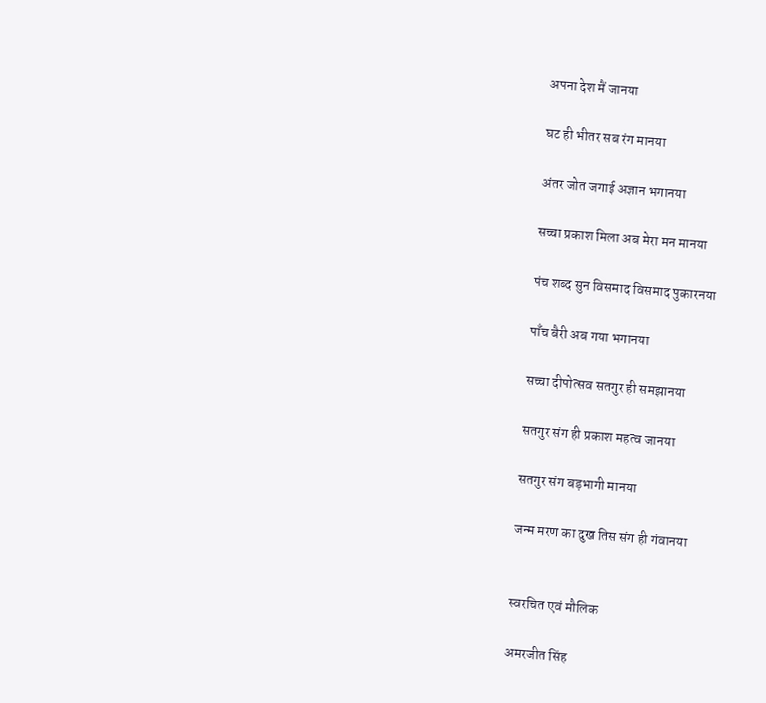अपना देश मैं जानया

घट ही भीतर सब रंग मानया

अंतर जोत जगाई अज्ञान भगानया

सच्चा प्रकाश मिला अब मेरा मन मानया

पंच शब्द सुन विसमाद विसमाद पुकारनया

पाँच बैरी अब गया भगानया

सच्चा दीपोत्सव सतगुर ही समझानया

सतगुर संग ही प्रकाश महत्व जानया

सतगुर संग बड़भागी मानया

जन्म मरण का दुख तिस संग ही गंवानया


स्वरचित एवं मौलिक

अमरजीत सिंह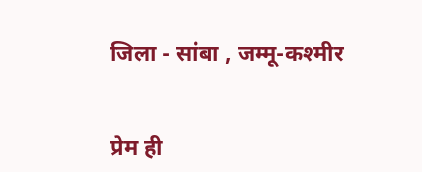जिला - सांबा , जम्मू-कश्मीर


प्रेम ही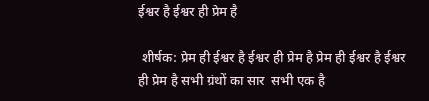ईश्वर है ईश्वर ही प्रेम है

 शीर्षक: प्रेम ही ईश्वर है ईश्वर ही प्रेम है प्रेम ही ईश्वर है ईश्वर ही प्रेम है सभी ग्रंथों का सार  सभी एक है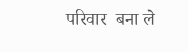परिवार  बना ले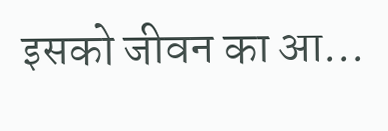इसको जीवन का आ...